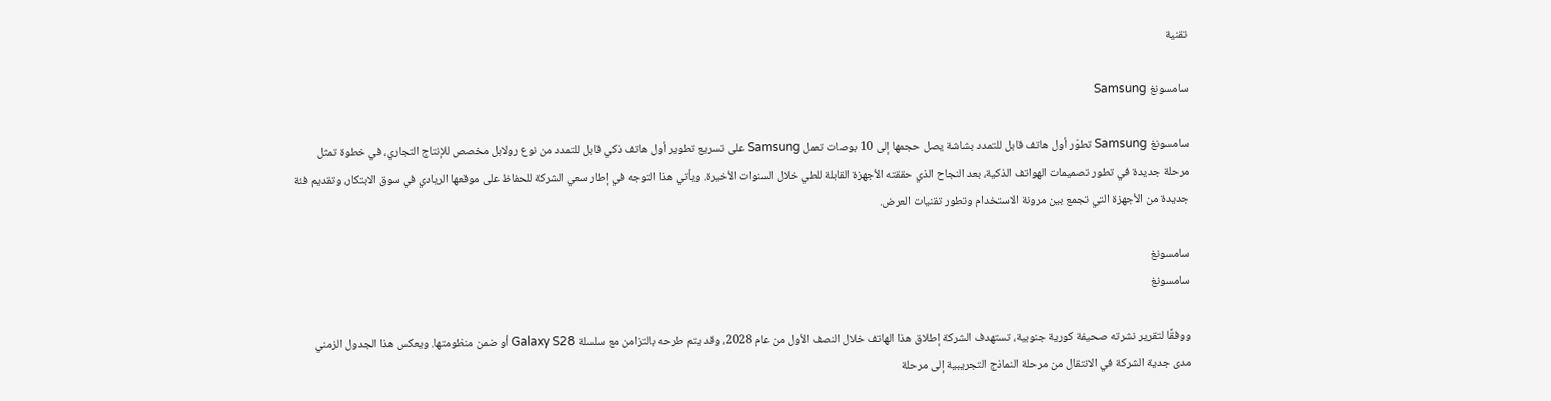تقنية

سامسونغ Samsung

سامسونغ Samsung تطوّر أول هاتف قابل للتمدد بشاشة يصل حجمها إلى 10 بوصات تعمل Samsung على تسريع تطوير أول هاتف ذكي قابل للتمدد من نوع رولابل مخصص للإنتاج التجاري، في خطوة تمثل مرحلة جديدة في تطور تصميمات الهواتف الذكية، بعد النجاح الذي حققته الأجهزة القابلة للطي خلال السنوات الأخيرة. ويأتي هذا التوجه في إطار سعي الشركة للحفاظ على موقعها الريادي في سوق الابتكار، وتقديم فئة جديدة من الأجهزة التي تجمع بين مرونة الاستخدام وتطور تقنيات العرض.

سامسونغ
سامسونغ

ووفقًا لتقرير نشرته صحيفة كورية جنوبية، تستهدف الشركة إطلاق هذا الهاتف خلال النصف الأول من عام 2028، وقد يتم طرحه بالتزامن مع سلسلة Galaxy S28 أو ضمن منظومتها. ويعكس هذا الجدول الزمني مدى جدية الشركة في الانتقال من مرحلة النماذج التجريبية إلى مرحلة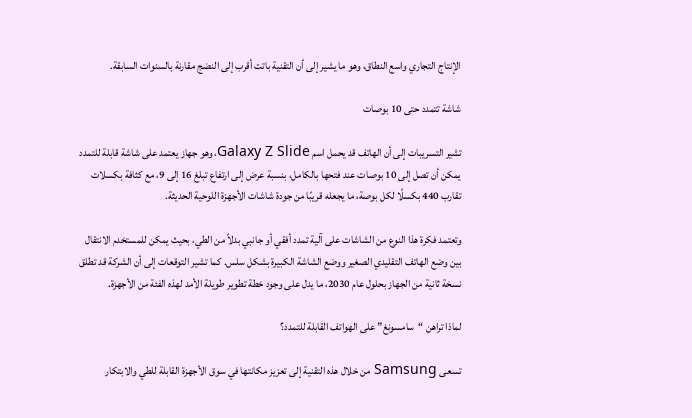الإنتاج التجاري واسع النطاق، وهو ما يشير إلى أن التقنية باتت أقرب إلى النضج مقارنة بالسنوات السابقة.

شاشة تتمدد حتى 10 بوصات

تشير التسريبات إلى أن الهاتف قد يحمل اسم Galaxy Z Slide، وهو جهاز يعتمد على شاشة قابلة للتمدد يمكن أن تصل إلى 10 بوصات عند فتحها بالكامل، بنسبة عرض إلى ارتفاع تبلغ 16 إلى 9، مع كثافة بكسلات تقارب 440 بكسلًا لكل بوصة، ما يجعله قريبًا من جودة شاشات الأجهزة اللوحية الحديثة.

وتعتمد فكرة هذا النوع من الشاشات على آلية تمدد أفقي أو جانبي بدلاً من الطي، بحيث يمكن للمستخدم الانتقال بين وضع الهاتف التقليدي الصغير ووضع الشاشة الكبيرة بشكل سلس. كما تشير التوقعات إلى أن الشركة قد تطلق نسخة ثانية من الجهاز بحلول عام 2030، ما يدل على وجود خطة تطوير طويلة الأمد لهذه الفئة من الأجهزة.

لماذا تراهن “سامسونغ” على الهواتف القابلة للتمدد؟

تسعى Samsung من خلال هذه التقنية إلى تعزيز مكانتها في سوق الأجهزة القابلة للطي والابتكار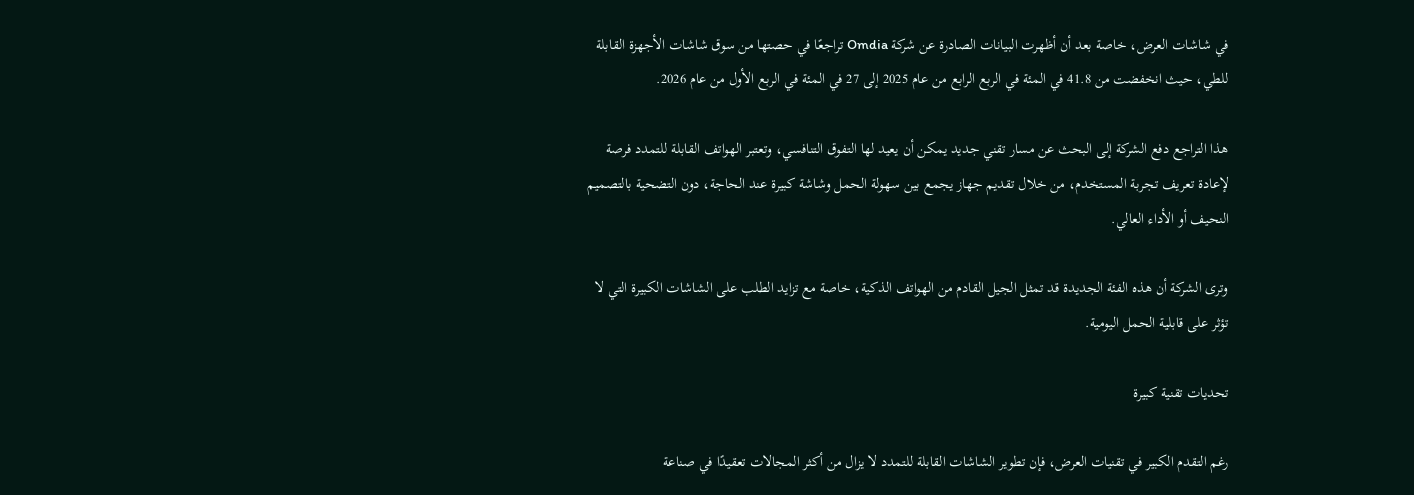في شاشات العرض، خاصة بعد أن أظهرت البيانات الصادرة عن شركة Omdia تراجعًا في حصتها من سوق شاشات الأجهزة القابلة للطي، حيث انخفضت من 41.8 في المئة في الربع الرابع من عام 2025 إلى 27 في المئة في الربع الأول من عام 2026.

هذا التراجع دفع الشركة إلى البحث عن مسار تقني جديد يمكن أن يعيد لها التفوق التنافسي، وتعتبر الهواتف القابلة للتمدد فرصة لإعادة تعريف تجربة المستخدم، من خلال تقديم جهاز يجمع بين سهولة الحمل وشاشة كبيرة عند الحاجة، دون التضحية بالتصميم النحيف أو الأداء العالي.

وترى الشركة أن هذه الفئة الجديدة قد تمثل الجيل القادم من الهواتف الذكية، خاصة مع تزايد الطلب على الشاشات الكبيرة التي لا تؤثر على قابلية الحمل اليومية.

تحديات تقنية كبيرة

رغم التقدم الكبير في تقنيات العرض، فإن تطوير الشاشات القابلة للتمدد لا يزال من أكثر المجالات تعقيدًا في صناعة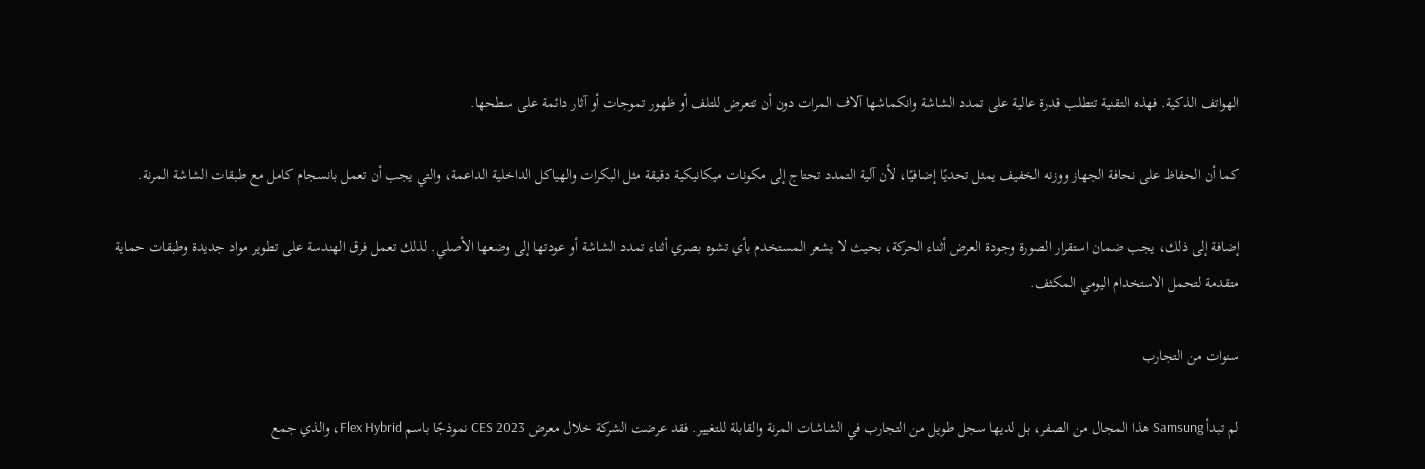الهواتف الذكية. فهذه التقنية تتطلب قدرة عالية على تمدد الشاشة وانكماشها آلاف المرات دون أن تتعرض للتلف أو ظهور تموجات أو آثار دائمة على سطحها.

كما أن الحفاظ على نحافة الجهاز ووزنه الخفيف يمثل تحديًا إضافيًا، لأن آلية التمدد تحتاج إلى مكونات ميكانيكية دقيقة مثل البكرات والهياكل الداخلية الداعمة، والتي يجب أن تعمل بانسجام كامل مع طبقات الشاشة المرنة.

إضافة إلى ذلك، يجب ضمان استقرار الصورة وجودة العرض أثناء الحركة، بحيث لا يشعر المستخدم بأي تشوه بصري أثناء تمدد الشاشة أو عودتها إلى وضعها الأصلي. لذلك تعمل فرق الهندسة على تطوير مواد جديدة وطبقات حماية متقدمة لتحمل الاستخدام اليومي المكثف.

سنوات من التجارب

لم تبدأ Samsung هذا المجال من الصفر، بل لديها سجل طويل من التجارب في الشاشات المرنة والقابلة للتغيير. فقد عرضت الشركة خلال معرض CES 2023 نموذجًا باسم Flex Hybrid، والذي جمع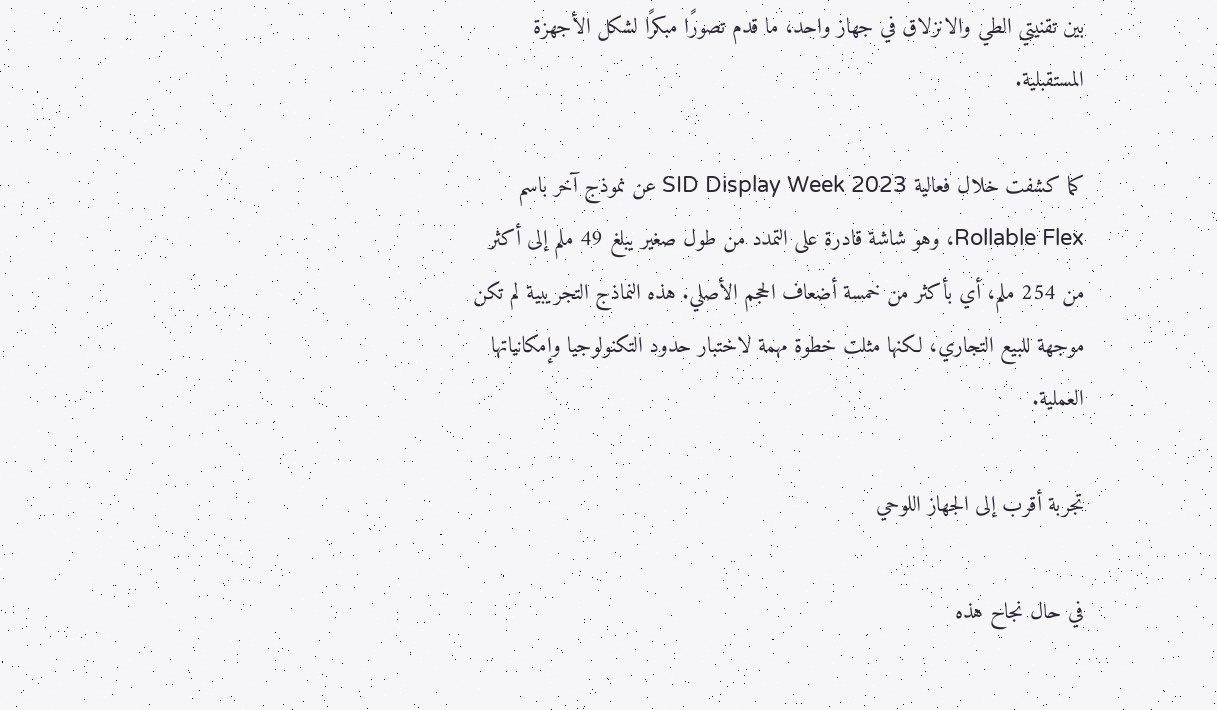بين تقنيتي الطي والانزلاق في جهاز واحد، ما قدم تصورًا مبكرًا لشكل الأجهزة المستقبلية.

كما كشفت خلال فعالية SID Display Week 2023 عن نموذج آخر باسم Rollable Flex، وهو شاشة قادرة على التمدد من طول صغير يبلغ 49 ملم إلى أكثر من 254 ملم، أي بأكثر من خمسة أضعاف الحجم الأصلي. هذه النماذج التجريبية لم تكن موجهة للبيع التجاري، لكنها مثلت خطوة مهمة لاختبار حدود التكنولوجيا وإمكانياتها العملية.

تجربة أقرب إلى الجهاز اللوحي

في حال نجاح هذه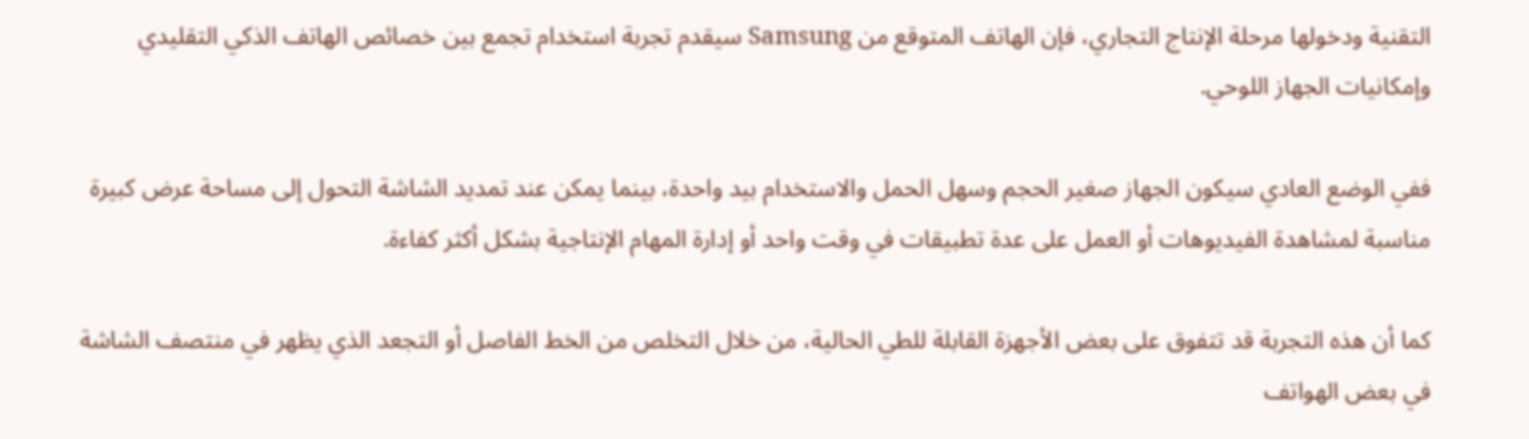التقنية ودخولها مرحلة الإنتاج التجاري، فإن الهاتف المتوقع من Samsung سيقدم تجربة استخدام تجمع بين خصائص الهاتف الذكي التقليدي وإمكانيات الجهاز اللوحي.

ففي الوضع العادي سيكون الجهاز صغير الحجم وسهل الحمل والاستخدام بيد واحدة، بينما يمكن عند تمديد الشاشة التحول إلى مساحة عرض كبيرة مناسبة لمشاهدة الفيديوهات أو العمل على عدة تطبيقات في وقت واحد أو إدارة المهام الإنتاجية بشكل أكثر كفاءة.

كما أن هذه التجربة قد تتفوق على بعض الأجهزة القابلة للطي الحالية، من خلال التخلص من الخط الفاصل أو التجعد الذي يظهر في منتصف الشاشة في بعض الهواتف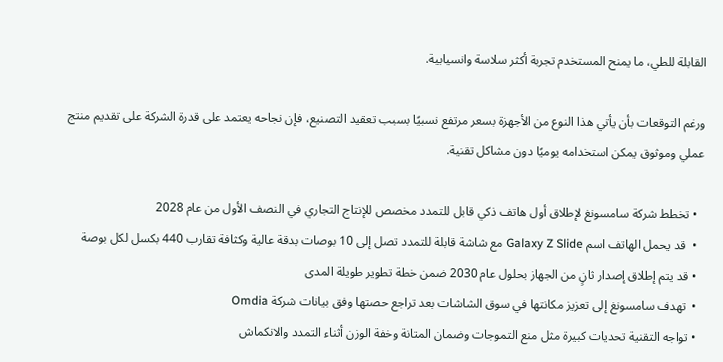القابلة للطي، ما يمنح المستخدم تجربة أكثر سلاسة وانسيابية.

ورغم التوقعات بأن يأتي هذا النوع من الأجهزة بسعر مرتفع نسبيًا بسبب تعقيد التصنيع، فإن نجاحه يعتمد على قدرة الشركة على تقديم منتج عملي وموثوق يمكن استخدامه يوميًا دون مشاكل تقنية.

  • تخطط شركة سامسونغ لإطلاق أول هاتف ذكي قابل للتمدد مخصص للإنتاج التجاري في النصف الأول من عام 2028
  •  قد يحمل الهاتف اسم Galaxy Z Slide مع شاشة قابلة للتمدد تصل إلى 10 بوصات بدقة عالية وكثافة تقارب 440 بكسل لكل بوصة
  • قد يتم إطلاق إصدار ثانٍ من الجهاز بحلول عام 2030 ضمن خطة تطوير طويلة المدى
  •  تهدف سامسونغ إلى تعزيز مكانتها في سوق الشاشات بعد تراجع حصتها وفق بيانات شركة Omdia
  • تواجه التقنية تحديات كبيرة مثل منع التموجات وضمان المتانة وخفة الوزن أثناء التمدد والانكماش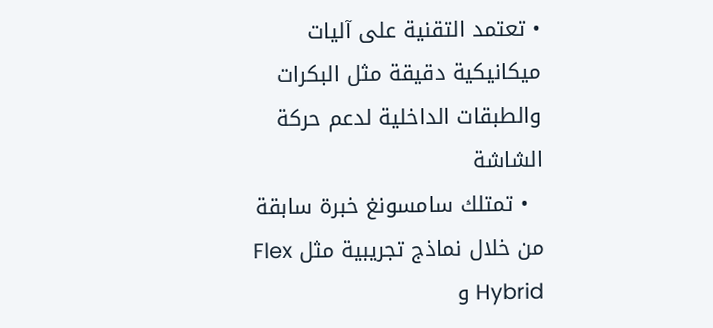• تعتمد التقنية على آليات ميكانيكية دقيقة مثل البكرات والطبقات الداخلية لدعم حركة الشاشة
  • تمتلك سامسونغ خبرة سابقة من خلال نماذج تجريبية مثل Flex Hybrid و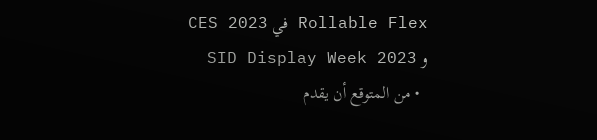Rollable Flex في CES 2023 و SID Display Week 2023
  • من المتوقع أن يقدم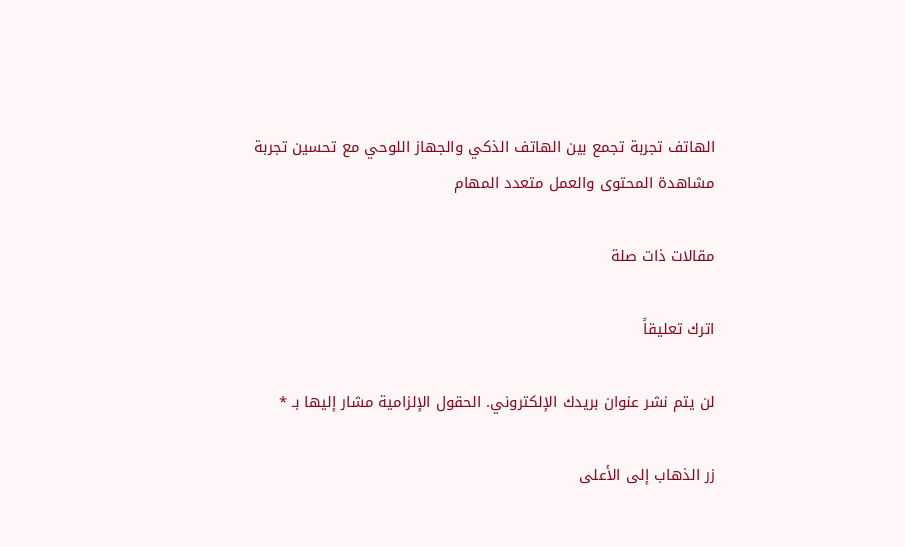الهاتف تجربة تجمع بين الهاتف الذكي والجهاز اللوحي مع تحسين تجربة مشاهدة المحتوى والعمل متعدد المهام

مقالات ذات صلة

اترك تعليقاً

لن يتم نشر عنوان بريدك الإلكتروني. الحقول الإلزامية مشار إليها بـ *

زر الذهاب إلى الأعلى